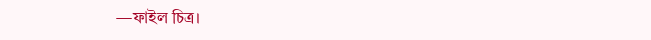—ফাইল চিত্র।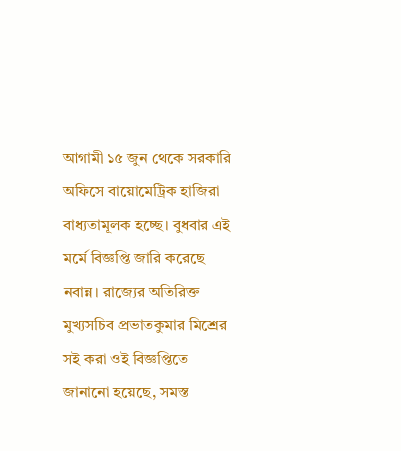আগামী ১৫ জুন থেকে সরকারি অফিসে বায়োমেট্রিক হাজিরা বাধ্যতামূলক হচ্ছে। বুধবার এই মর্মে বিজ্ঞপ্তি জারি করেছে নবান্ন। রাজ্যের অতিরিক্ত মুখ্যসচিব প্রভাতকুমার মিশ্রের সই করা ওই বিজ্ঞপ্তিতে জানানো হয়েছে, সমস্ত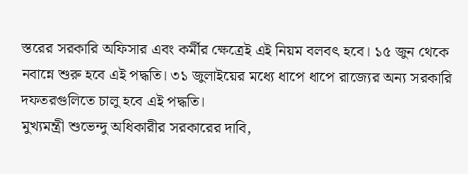স্তরের সরকারি অফিসার এবং কর্মীর ক্ষেত্রেই এই নিয়ম বলবৎ হবে। ১৫ জুন থেকে নবান্নে শুরু হবে এই পদ্ধতি। ৩১ জুলাইয়ের মধ্যে ধাপে ধাপে রাজ্যের অন্য সরকারি দফতরগুলিতে চালু হবে এই পদ্ধতি।
মুখ্যমন্ত্রী শুভেন্দু অধিকারীর সরকারের দাবি,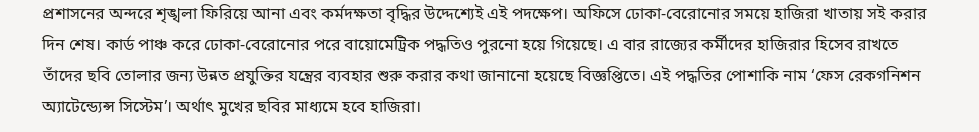প্রশাসনের অন্দরে শৃঙ্খলা ফিরিয়ে আনা এবং কর্মদক্ষতা বৃদ্ধির উদ্দেশ্যেই এই পদক্ষেপ। অফিসে ঢোকা-বেরোনোর সময়ে হাজিরা খাতায় সই করার দিন শেষ। কার্ড পাঞ্চ করে ঢোকা-বেরোনোর পরে বায়োমেট্রিক পদ্ধতিও পুরনো হয়ে গিয়েছে। এ বার রাজ্যের কর্মীদের হাজিরার হিসেব রাখতে তাঁদের ছবি তোলার জন্য উন্নত প্রযুক্তির যন্ত্রের ব্যবহার শুরু করার কথা জানানো হয়েছে বিজ্ঞপ্তিতে। এই পদ্ধতির পোশাকি নাম ‘ফেস রেকগনিশন অ্যাটেন্ড্যেন্স সিস্টেম’। অর্থাৎ মুখের ছবির মাধ্যমে হবে হাজিরা।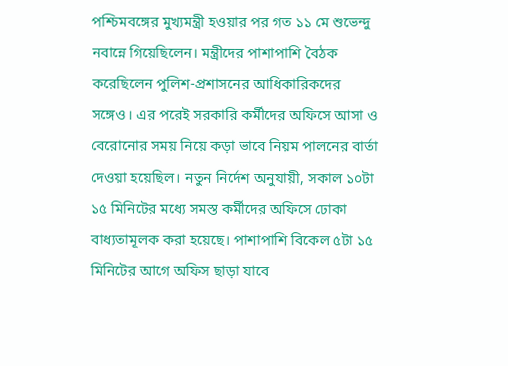পশ্চিমবঙ্গের মুখ্যমন্ত্রী হওয়ার পর গত ১১ মে শুভেন্দু নবান্নে গিয়েছিলেন। মন্ত্রীদের পাশাপাশি বৈঠক করেছিলেন পুলিশ-প্রশাসনের আধিকারিকদের সঙ্গেও। এর পরেই সরকারি কর্মীদের অফিসে আসা ও বেরোনোর সময় নিয়ে কড়া ভাবে নিয়ম পালনের বার্তা দেওয়া হয়েছিল। নতুন নির্দেশ অনুযায়ী, সকাল ১০টা ১৫ মিনিটের মধ্যে সমস্ত কর্মীদের অফিসে ঢোকা বাধ্যতামূলক করা হয়েছে। পাশাপাশি বিকেল ৫টা ১৫ মিনিটের আগে অফিস ছাড়া যাবে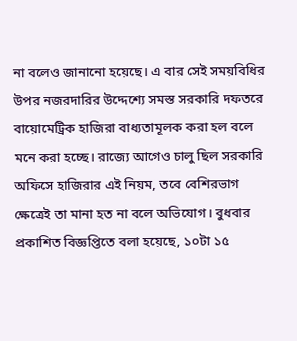না বলেও জানানো হয়েছে। এ বার সেই সময়বিধির উপর নজরদারির উদ্দেশ্যে সমস্ত সরকারি দফতরে বায়োমেট্রিক হাজিরা বাধ্যতামূলক করা হল বলে মনে করা হচ্ছে। রাজ্যে আগেও চালু ছিল সরকারি অফিসে হাজিরার এই নিয়ম, তবে বেশিরভাগ ক্ষেত্রেই তা মানা হত না বলে অভিযোগ। বুধবার প্রকাশিত বিজ্ঞপ্তিতে বলা হয়েছে, ১০টা ১৫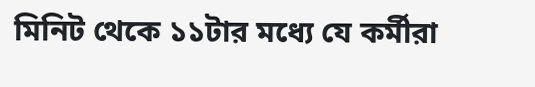মিনিট থেকে ১১টার মধ্যে যে কর্মীরা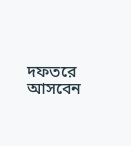দফতরে আসবেন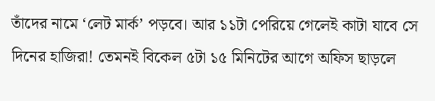তাঁদের নামে ‘লেট মার্ক’ পড়বে। আর ১১টা পেরিয়ে গেলেই কাটা যাবে সে দিনের হাজিরা! তেমনই বিকেল ৫টা ১৫ মিনিটের আগে অফিস ছাড়লে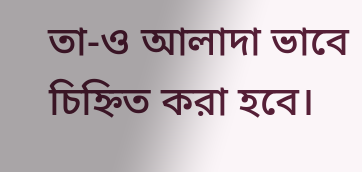তা-ও আলাদা ভাবে চিহ্নিত করা হবে।